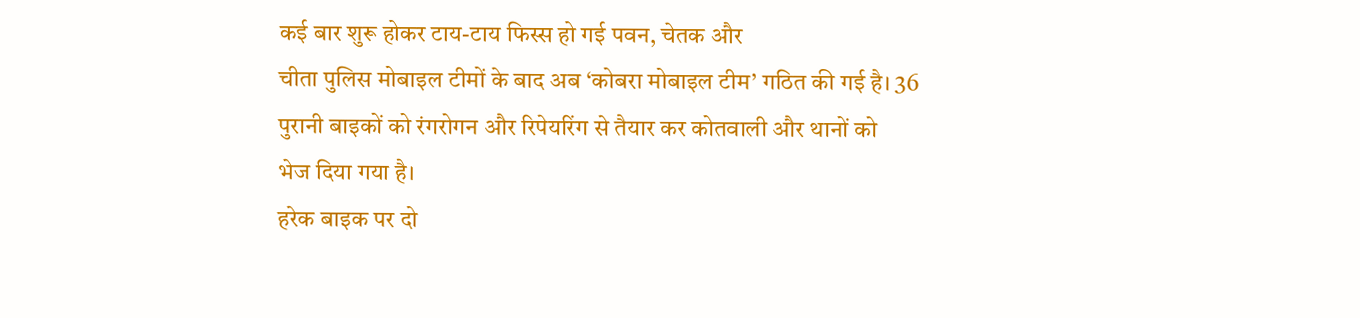कई बार शुरू होकर टाय-टाय फिस्स हो गई पवन, चेतक और
चीता पुलिस मोबाइल टीमों के बाद अब ‘कोबरा मोबाइल टीम’ गठित की गई है। 36
पुरानी बाइकों को रंगरोगन और रिपेयरिंग से तैयार कर कोतवाली और थानों को
भेज दिया गया है।
हरेक बाइक पर दो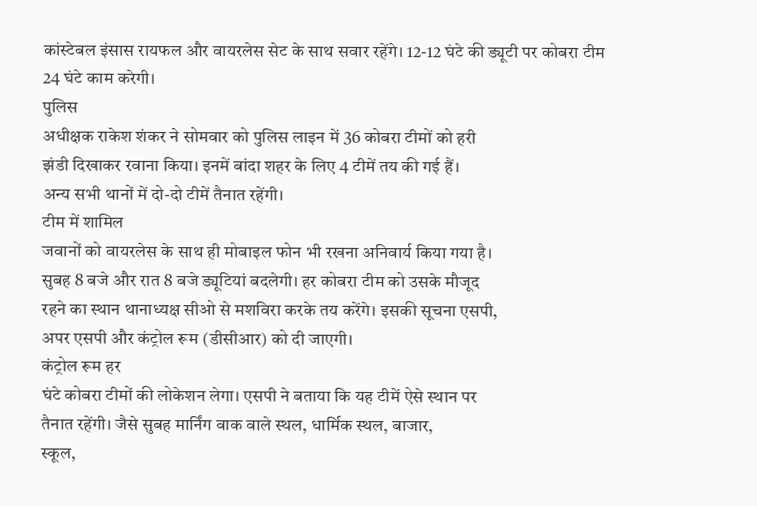कांस्टेबल इंसास रायफल और वायरलेस सेट के साथ सवार रहेंगे। 12-12 घंटे की ड्यूटी पर कोबरा टीम 24 घंटे काम करेगी।
पुलिस
अधीक्षक राकेश शंकर ने सोमवार को पुलिस लाइन में 36 कोबरा टीमों को हरी
झंडी दिखाकर रवाना किया। इनमें बांदा शहर के लिए 4 टीमें तय की गई हैं।
अन्य सभी थानों में दो-दो टीमें तैनात रहेंगी।
टीम में शामिल
जवानों को वायरलेस के साथ ही मोबाइल फोन भी रखना अनिवार्य किया गया है।
सुबह 8 बजे और रात 8 बजे ड्यूटियां बदलेगी। हर कोबरा टीम को उसके मौजूद
रहने का स्थान थानाध्यक्ष सीओ से मशविरा करके तय करेंगे। इसकी सूचना एसपी,
अपर एसपी और कंट्रोल रूम (डीसीआर) को दी जाएगी।
कंट्रोल रूम हर
घंटे कोबरा टीमों की लोकेशन लेगा। एसपी ने बताया कि यह टीमें ऐसे स्थान पर
तैनात रहेंगी। जैसे सुबह मार्निंग वाक वाले स्थल, धार्मिक स्थल, बाजार,
स्कूल,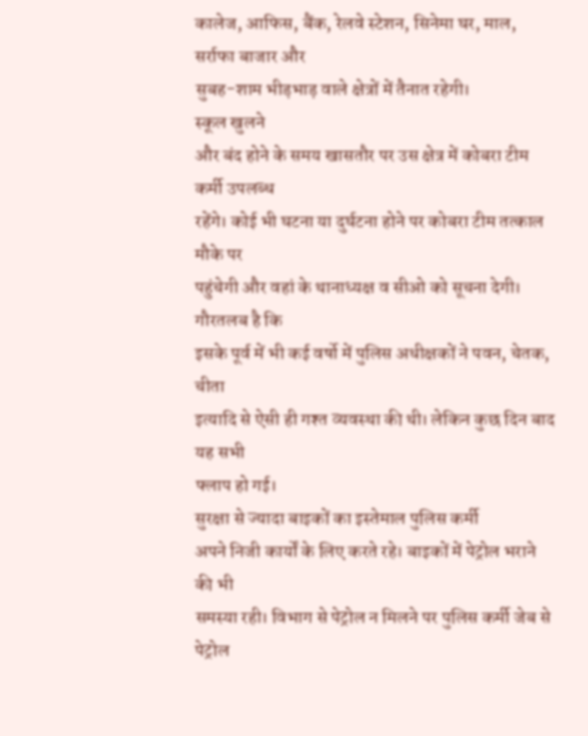कालेज, आफिस, बैंक, रेलवे स्टेशन, सिनेमा घर, माल, सर्राफा बाजार और
सुबह-शाम भीड़भाड़ वाले क्षेत्रों में तैनात रहेगी।
स्कूल खुलने
और बंद होने के समय खासतौर पर उस क्षेत्र में कोबरा टीम कर्मी उपलब्ध
रहेंगे। कोई भी घटना या दुर्घटना होने पर कोबरा टीम तत्काल मौके पर
पहुंचेगी और वहां के थानाध्यक्ष व सीओ को सूचना देगी।
गौरतलब है कि
इसके पूर्व में भी कई वर्षो में पुलिस अधीक्षकों ने पवन, चेतक, चीता
इत्यादि से ऐसी ही गश्त व्यवस्था की थी। लेकिन कुछ दिन बाद यह सभी
फ्लाप हो गई।
सुरक्षा से ज्यादा बाइकों का इस्तेमाल पुलिस कर्मी
अपने निजी कार्यों के लिए करते रहे। बाइकों में पेट्रोल भराने की भी
समस्या रही। विभाग से पेट्रोल न मिलने पर पुलिस कर्मी जेब से पेट्रोल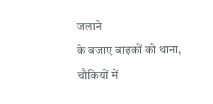जलाने
के बजाए बाइकों को थाना, चौकियों में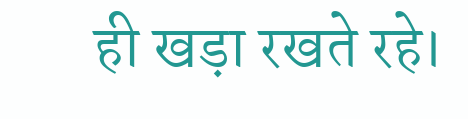ही खड़ा रखते रहे।